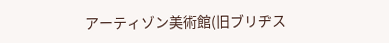アーティゾン美術館(旧ブリヂス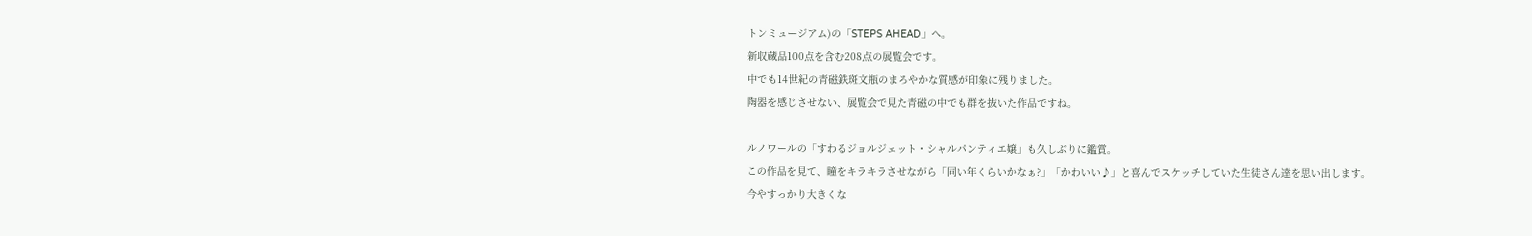トンミュージアム)の「STEPS AHEAD」へ。
新収蔵品100点を含む208点の展覧会です。
中でも14世紀の青磁鉄斑文瓶のまろやかな質感が印象に残りました。
陶器を感じさせない、展覧会で見た青磁の中でも群を抜いた作品ですね。

ルノワールの「すわるジョルジェット・シャルパンティエ嬢」も久しぶりに鑑賞。
この作品を見て、瞳をキラキラさせながら「同い年くらいかなぁ?」「かわいい♪」と喜んでスケッチしていた生徒さん達を思い出します。
今やすっかり大きくな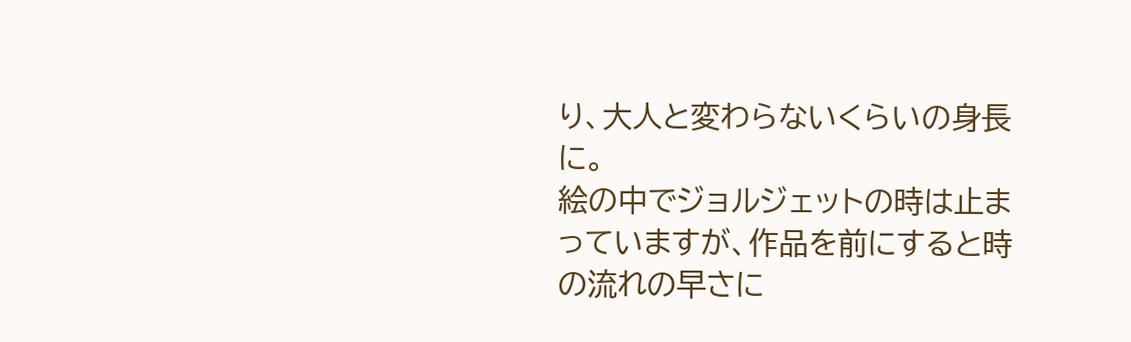り、大人と変わらないくらいの身長に。
絵の中でジョルジェットの時は止まっていますが、作品を前にすると時の流れの早さに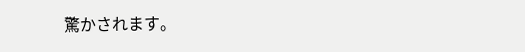驚かされます。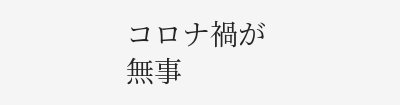コロナ禍が無事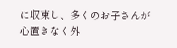に収束し、多くのお子さんが心置きなく外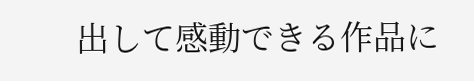出して感動できる作品に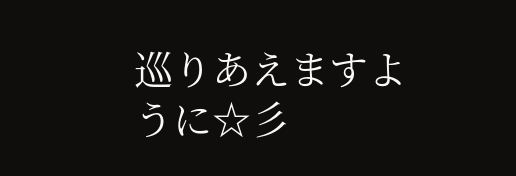巡りあえますように☆彡